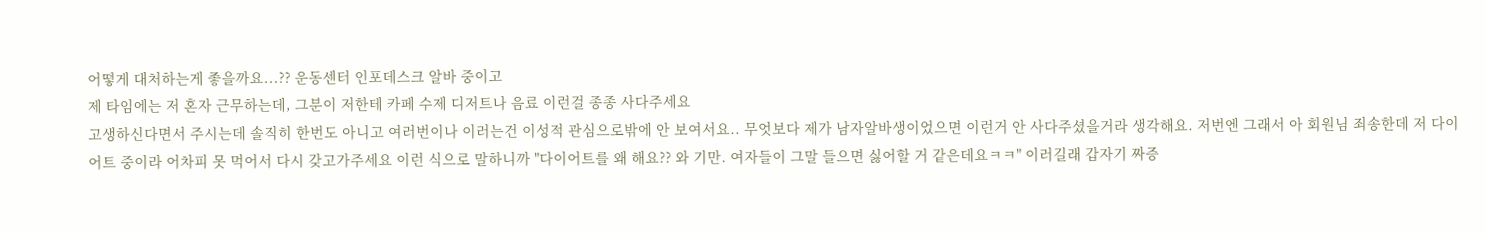어떻게 대처하는게 좋을까요...?? 운동센터 인포데스크 알바 중이고
제 타임에는 저 혼자 근무하는데, 그분이 저한테 카페 수제 디저트나 음료 이런걸 종종 사다주세요
고생하신다면서 주시는데 솔직히 한번도 아니고 여러번이나 이러는건 이성적 관심으로밖에 안 보여서요.. 무엇보다 제가 남자알바생이었으면 이런거 안 사다주셨을거라 생각해요. 저번엔 그래서 아 회원님 죄송한데 저 다이어트 중이라 어차피 못 먹어서 다시 갖고가주세요 이런 식으로 말하니까 "다이어트를 왜 해요?? 와 기만. 여자들이 그말 들으면 싫어할 거 같은데요ㅋㅋ" 이러길래 갑자기 짜증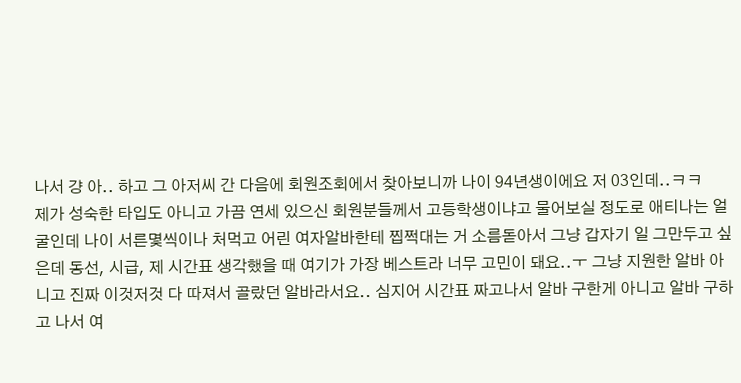나서 걍 아.. 하고 그 아저씨 간 다음에 회원조회에서 찾아보니까 나이 94년생이에요 저 03인데..ㅋㅋ
제가 성숙한 타입도 아니고 가끔 연세 있으신 회원분들께서 고등학생이냐고 물어보실 정도로 애티나는 얼굴인데 나이 서른몇씩이나 처먹고 어린 여자알바한테 찝쩍대는 거 소름돋아서 그냥 갑자기 일 그만두고 싶은데 동선, 시급, 제 시간표 생각했을 때 여기가 가장 베스트라 너무 고민이 돼요..ㅜ 그냥 지원한 알바 아니고 진짜 이것저것 다 따져서 골랐던 알바라서요.. 심지어 시간표 짜고나서 알바 구한게 아니고 알바 구하고 나서 여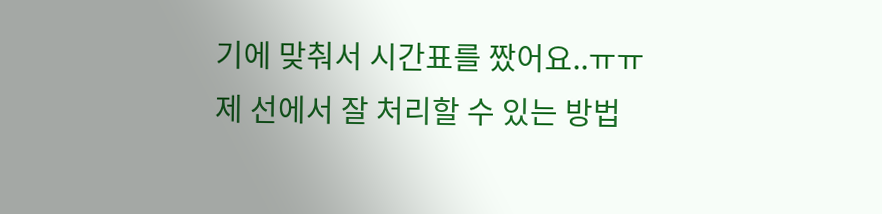기에 맞춰서 시간표를 짰어요..ㅠㅠ
제 선에서 잘 처리할 수 있는 방법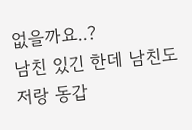없을까요..?
남친 있긴 한데 남친도 저랑 동갑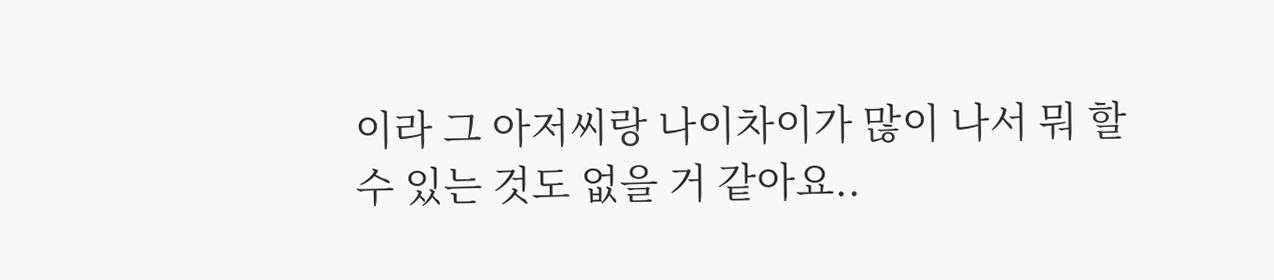이라 그 아저씨랑 나이차이가 많이 나서 뭐 할 수 있는 것도 없을 거 같아요..